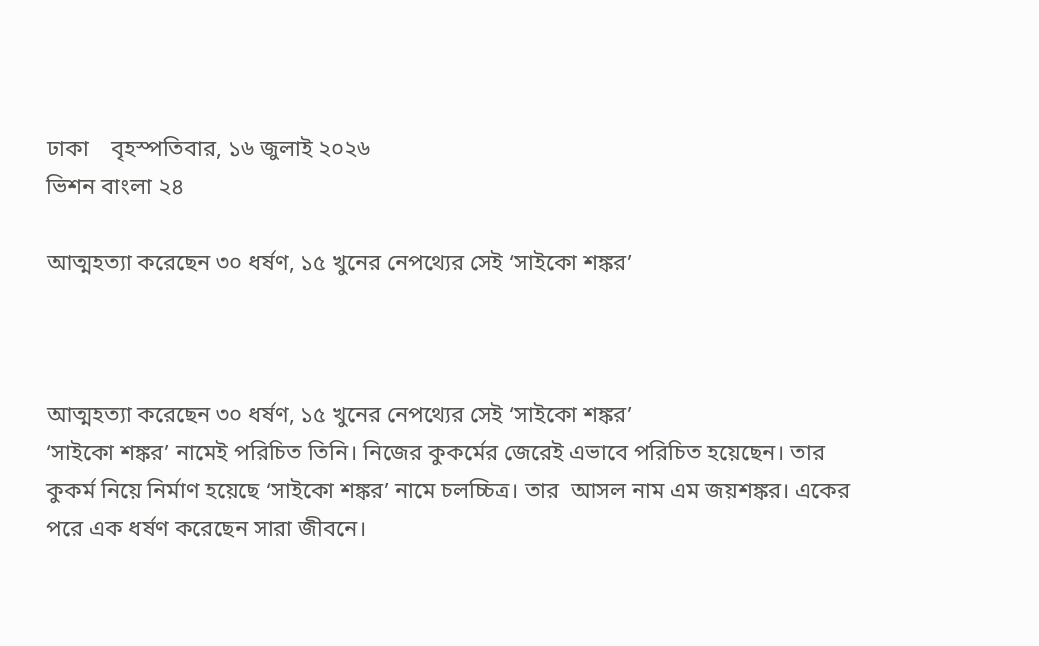ঢাকা    বৃহস্পতিবার, ১৬ জুলাই ২০২৬
ভিশন বাংলা ২৪

আত্মহত্যা করেছেন ৩০ ধর্ষণ, ১৫ খুনের নেপথ্যের সেই ‘সাইকো শঙ্কর’



আত্মহত্যা করেছেন ৩০ ধর্ষণ, ১৫ খুনের নেপথ্যের সেই ‘সাইকো শঙ্কর’
‘সাইকো শঙ্কর’ নামেই পরিচিত তিনি। নিজের কুকর্মের জেরেই এভাবে পরিচিত হয়েছেন। তার কুকর্ম নিয়ে নির্মাণ হয়েছে ‘সাইকো শঙ্কর’ নামে চলচ্চিত্র। তার  আসল নাম এম জয়শঙ্কর। একের পরে এক ধর্ষণ করেছেন সারা জীবনে।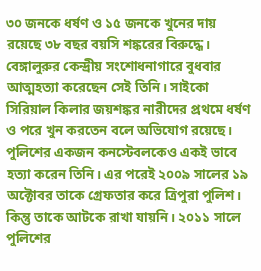৩০ জনকে ধর্ষণ ও ১৫ জনকে খুনের দায় রয়েছে ৩৮ বছর বয়সি শঙ্করের বিরুদ্ধে। বেঙ্গালুরুর কেন্দ্রীয় সংশোধনাগারে বুধবার আত্মহত্যা করেছেন সেই তিনি। সাইকো সিরিয়াল কিলার জয়শঙ্কর নারীদের প্রথমে ধর্ষণ ও পরে খুন করতেন বলে অভিযোগ রয়েছে। পুলিশের একজন কনস্টেবলকেও একই ভাবে হত্যা করেন তিনি। এর পরেই ২০০৯ সালের ১৯ অক্টোবর তাকে গ্রেফতার করে ত্রিপুরা পুলিশ। কিন্তু তাকে আটকে রাখা যায়নি। ২০১১ সালে পুলিশের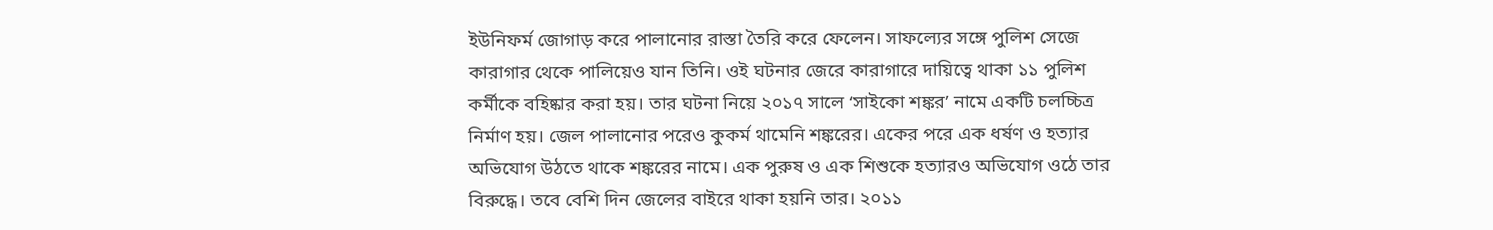ইউনিফর্ম জোগাড় করে পালানোর রাস্তা তৈরি করে ফেলেন। সাফল্যের সঙ্গে পুলিশ সেজে কারাগার থেকে পালিয়েও যান তিনি। ওই ঘটনার জেরে কারাগারে দায়িত্বে থাকা ১১ পুলিশ কর্মীকে বহিষ্কার করা হয়। তার ঘটনা নিয়ে ২০১৭ সালে ‘সাইকো শঙ্কর’ নামে একটি চলচ্চিত্র নির্মাণ হয়। জেল পালানোর পরেও কুকর্ম থামেনি শঙ্করের। একের পরে এক ধর্ষণ ও হত্যার অভিযোগ উঠতে থাকে শঙ্করের নামে। এক পুরুষ ও এক শিশুকে হত্যারও অভিযোগ ওঠে তার বিরুদ্ধে। তবে বেশি দিন জেলের বাইরে থাকা হয়নি তার। ২০১১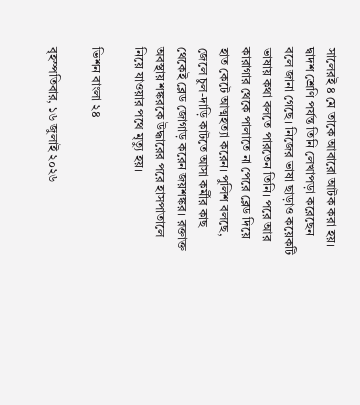সালেরই ৪ মে তাকে আবারো আটক করা হয়। দ্বাদশ শ্রেণি পর্যন্ত তিনি লেখাপড়া করেছেন বলে জানা গেছে। নিজের ভাষা ছাড়াও কয়েকটি ভাষায় কথা বলতে পারতেন তিনি। পরে আর কারাগার থেকে পালাতে না পেরে ব্লেড দিয়ে হাত কেটে আত্মহত্যা করেন। পুলিশ বলছে, জেলে চুল-দাড়ি কাটতে আসা কর্মীর কাছ থেকেই ব্লেড জোগাড় করেন জয়শঙ্কর। রক্তাক্ত অবস্থায় শঙ্করকে উদ্ধারের পরে হাসপাতালে নিয়ে যাওয়ার পথে মৃত্যু হয়।

ভিশন বাংলা ২৪

বৃহস্পতিবার, ১৬ জুলাই ২০২৬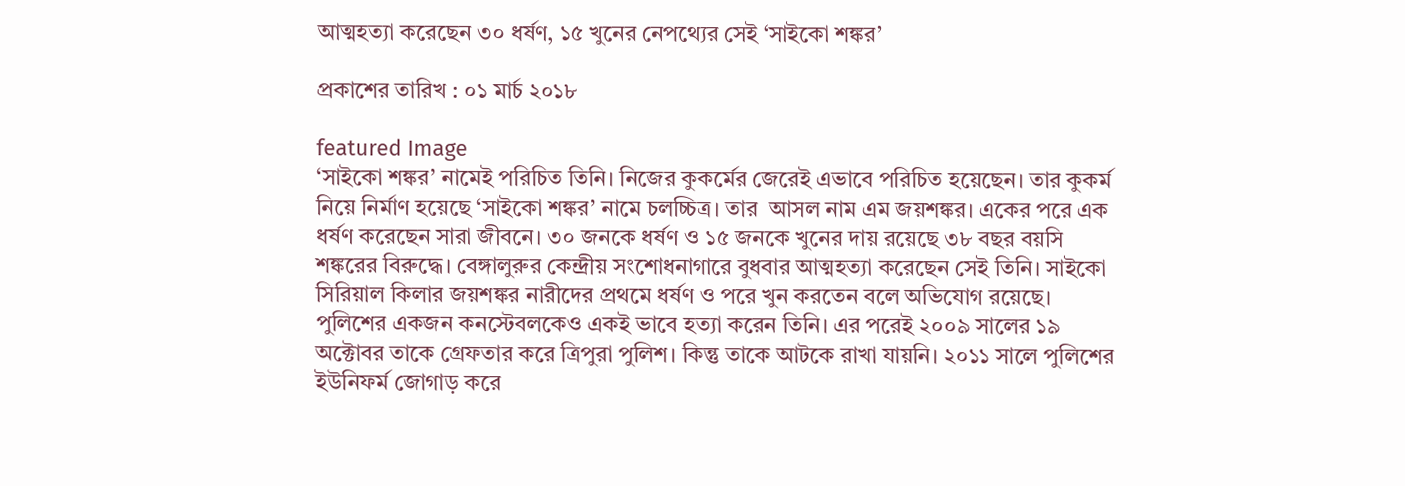আত্মহত্যা করেছেন ৩০ ধর্ষণ, ১৫ খুনের নেপথ্যের সেই ‘সাইকো শঙ্কর’

প্রকাশের তারিখ : ০১ মার্চ ২০১৮

featured Image
‘সাইকো শঙ্কর’ নামেই পরিচিত তিনি। নিজের কুকর্মের জেরেই এভাবে পরিচিত হয়েছেন। তার কুকর্ম নিয়ে নির্মাণ হয়েছে ‘সাইকো শঙ্কর’ নামে চলচ্চিত্র। তার  আসল নাম এম জয়শঙ্কর। একের পরে এক ধর্ষণ করেছেন সারা জীবনে। ৩০ জনকে ধর্ষণ ও ১৫ জনকে খুনের দায় রয়েছে ৩৮ বছর বয়সি শঙ্করের বিরুদ্ধে। বেঙ্গালুরুর কেন্দ্রীয় সংশোধনাগারে বুধবার আত্মহত্যা করেছেন সেই তিনি। সাইকো সিরিয়াল কিলার জয়শঙ্কর নারীদের প্রথমে ধর্ষণ ও পরে খুন করতেন বলে অভিযোগ রয়েছে। পুলিশের একজন কনস্টেবলকেও একই ভাবে হত্যা করেন তিনি। এর পরেই ২০০৯ সালের ১৯ অক্টোবর তাকে গ্রেফতার করে ত্রিপুরা পুলিশ। কিন্তু তাকে আটকে রাখা যায়নি। ২০১১ সালে পুলিশের ইউনিফর্ম জোগাড় করে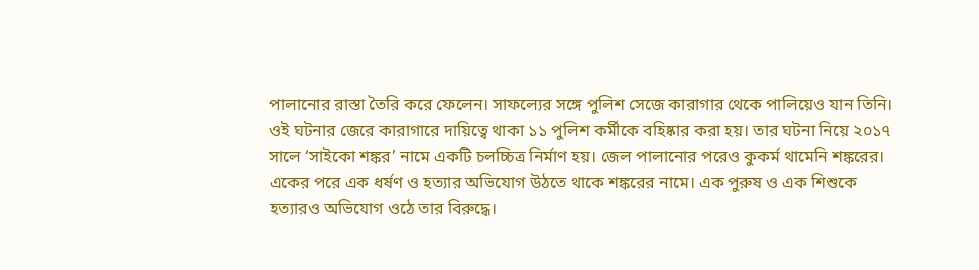পালানোর রাস্তা তৈরি করে ফেলেন। সাফল্যের সঙ্গে পুলিশ সেজে কারাগার থেকে পালিয়েও যান তিনি। ওই ঘটনার জেরে কারাগারে দায়িত্বে থাকা ১১ পুলিশ কর্মীকে বহিষ্কার করা হয়। তার ঘটনা নিয়ে ২০১৭ সালে ‘সাইকো শঙ্কর’ নামে একটি চলচ্চিত্র নির্মাণ হয়। জেল পালানোর পরেও কুকর্ম থামেনি শঙ্করের। একের পরে এক ধর্ষণ ও হত্যার অভিযোগ উঠতে থাকে শঙ্করের নামে। এক পুরুষ ও এক শিশুকে হত্যারও অভিযোগ ওঠে তার বিরুদ্ধে।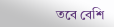তবে বেশি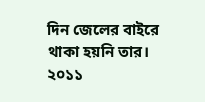দিন জেলের বাইরে থাকা হয়নি তার। ২০১১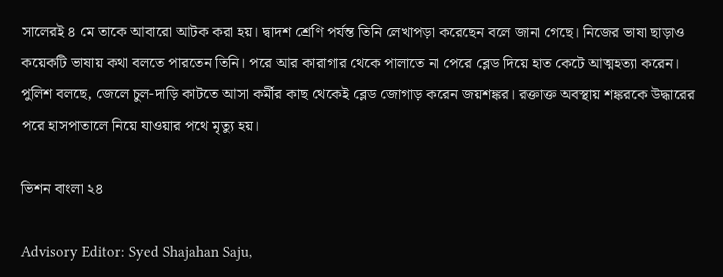সালেরই ৪ মে তাকে আবারো আটক করা হয়। দ্বাদশ শ্রেণি পর্যন্ত তিনি লেখাপড়া করেছেন বলে জানা গেছে। নিজের ভাষা ছাড়াও কয়েকটি ভাষায় কথা বলতে পারতেন তিনি। পরে আর কারাগার থেকে পালাতে না পেরে ব্লেড দিয়ে হাত কেটে আত্মহত্যা করেন। পুলিশ বলছে, জেলে চুল-দাড়ি কাটতে আসা কর্মীর কাছ থেকেই ব্লেড জোগাড় করেন জয়শঙ্কর। রক্তাক্ত অবস্থায় শঙ্করকে উদ্ধারের পরে হাসপাতালে নিয়ে যাওয়ার পথে মৃত্যু হয়।

ভিশন বাংলা ২৪

Advisory Editor: Syed Shajahan Saju,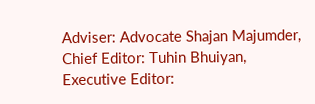Adviser: Advocate Shajan Majumder, Chief Editor: Tuhin Bhuiyan, Executive Editor: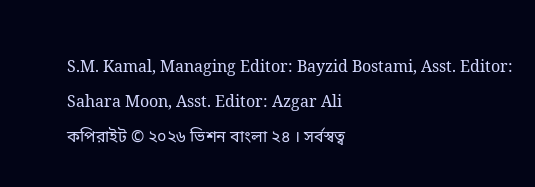S.M. Kamal, Managing Editor: Bayzid Bostami, Asst. Editor: Sahara Moon, Asst. Editor: Azgar Ali
কপিরাইট © ২০২৬ ভিশন বাংলা ২৪ । সর্বস্বত্ব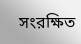সংরক্ষিত